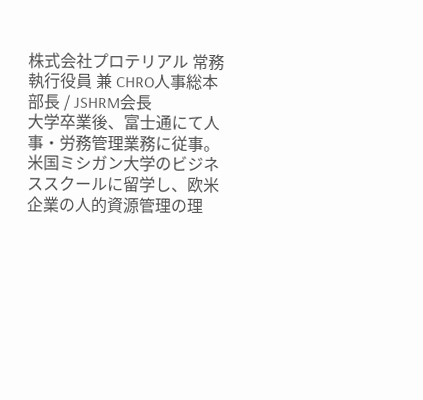株式会社プロテリアル 常務執行役員 兼 CHRO人事総本部長 / JSHRM会長
大学卒業後、富士通にて人事・労務管理業務に従事。米国ミシガン大学のビジネススクールに留学し、欧米企業の人的資源管理の理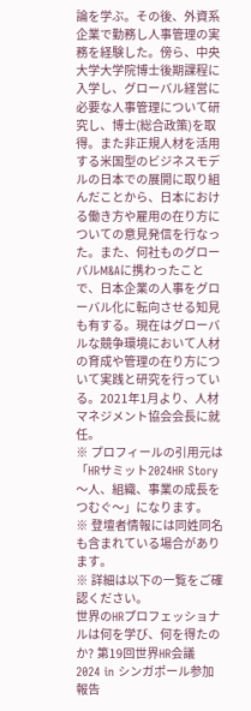論を学ぶ。その後、外資系企業で勤務し人事管理の実務を経験した。傍ら、中央大学大学院博士後期課程に入学し、グローバル経営に必要な人事管理について研究し、博士(総合政策)を取得。また非正規人材を活用する米国型のビジネスモデルの日本での展開に取り組んだことから、日本における働き方や雇用の在り方についての意見発信を行なった。また、何社ものグローバルM&Aに携わったことで、日本企業の人事をグローバル化に転向させる知見も有する。現在はグローバルな競争環境において人材の育成や管理の在り方について実践と研究を行っている。2021年1月より、人材マネジメント協会会長に就任。
※ プロフィールの引用元は「HRサミット2024HR Story〜人、組織、事業の成長をつむぐ〜」になります。
※ 登壇者情報には同姓同名も含まれている場合があります。
※ 詳細は以下の一覧をご確認ください。
世界のHRプロフェッショナルは何を学び、何を得たのか? 第19回世界HR会議 2024 in シンガポール参加報告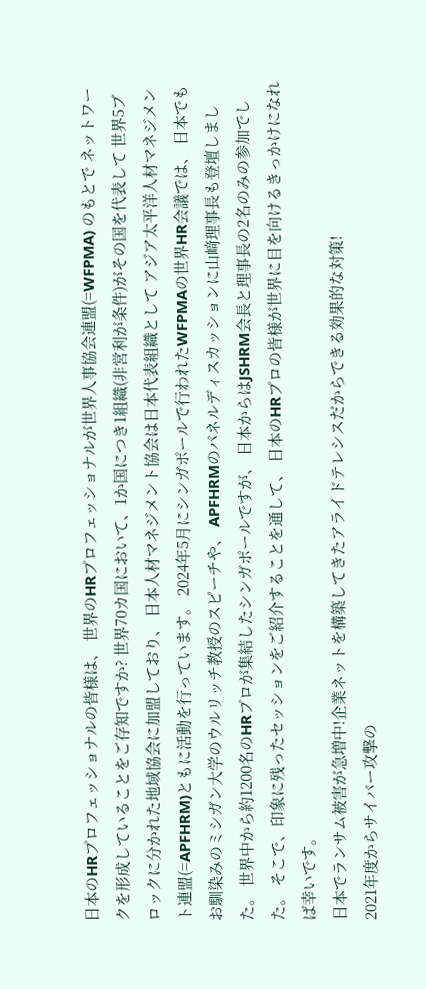日本のHRプロフェッショナルの皆様は、 世界のHRプロフェッショナルが世界人事協会連盟(=WFPMA) のもとで ネットワークを形成していることをご存知ですか? 世界70カ国において、1か国につき1組織(非営利が条件)がその国を代表して 世界5ブロックに分かれた地域協会に加盟しており、 日本人材マネジメント協会は日本代表組織として アジア太平洋人材マネジメント連盟(=APFHRM)ともに活動を行っています。 2024年5月にシンガポールで行われたWFPMAの世界HR会議では、 日本でもお馴染みのミシガン大学のウルリッチ教授のスピーチや、 APFHRMのパネルディスカッションに山﨑理事長も登壇しました。 世界中から約1200名のHRプロが集結したシンガポールですが、 日本からはJSHRM会長と理事長の2名のみの参加でした。 そこで、印象に残ったセッションをご紹介することを通して、 日本のHRプロの皆様が世界に目を向けるきっかけになれば幸いです。
日本でランサム被害が急増中!企業ネットを構築してきたアライドテレシスだからできる効果的な対策!
2021年度からサイバー攻撃の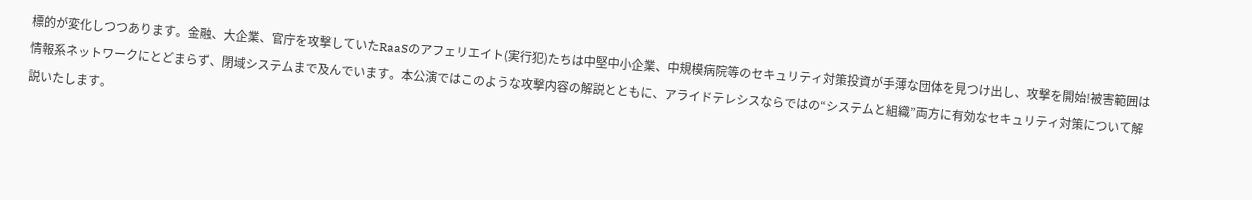標的が変化しつつあります。金融、大企業、官庁を攻撃していたRaaSのアフェリエイト(実行犯)たちは中堅中小企業、中規模病院等のセキュリティ対策投資が手薄な団体を見つけ出し、攻撃を開始!被害範囲は情報系ネットワークにとどまらず、閉域システムまで及んでいます。本公演ではこのような攻撃内容の解説とともに、アライドテレシスならではの“システムと組織”両方に有効なセキュリティ対策について解説いたします。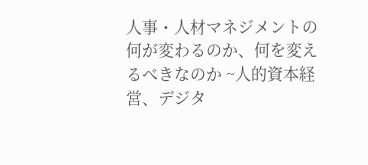人事・人材マネジメントの何が変わるのか、何を変えるべきなのか ~人的資本経営、デジタ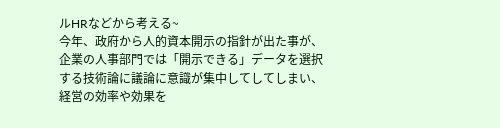ルHRなどから考える~
今年、政府から人的資本開示の指針が出た事が、企業の人事部門では「開示できる」データを選択する技術論に議論に意識が集中してしてしまい、経営の効率や効果を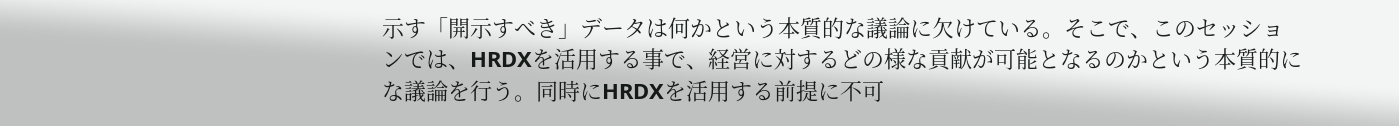示す「開示すべき」データは何かという本質的な議論に欠けている。そこで、このセッションでは、HRDXを活用する事で、経営に対するどの様な貢献が可能となるのかという本質的にな議論を行う。同時にHRDXを活用する前提に不可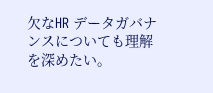欠なHR データガバナンスについても理解を深めたい。